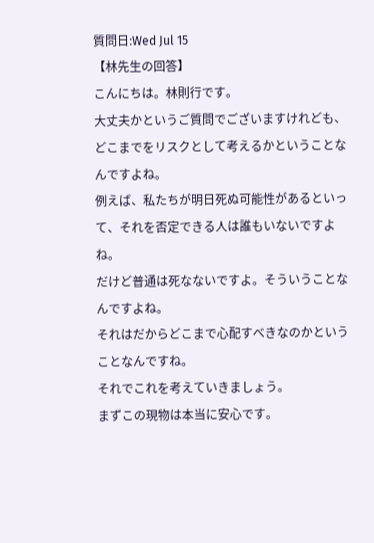質問日:Wed Jul 15
【林先生の回答】
こんにちは。林則行です。
大丈夫かというご質問でございますけれども、どこまでをリスクとして考えるかということなんですよね。
例えば、私たちが明日死ぬ可能性があるといって、それを否定できる人は誰もいないですよね。
だけど普通は死なないですよ。そういうことなんですよね。
それはだからどこまで心配すべきなのかということなんですね。
それでこれを考えていきましょう。
まずこの現物は本当に安心です。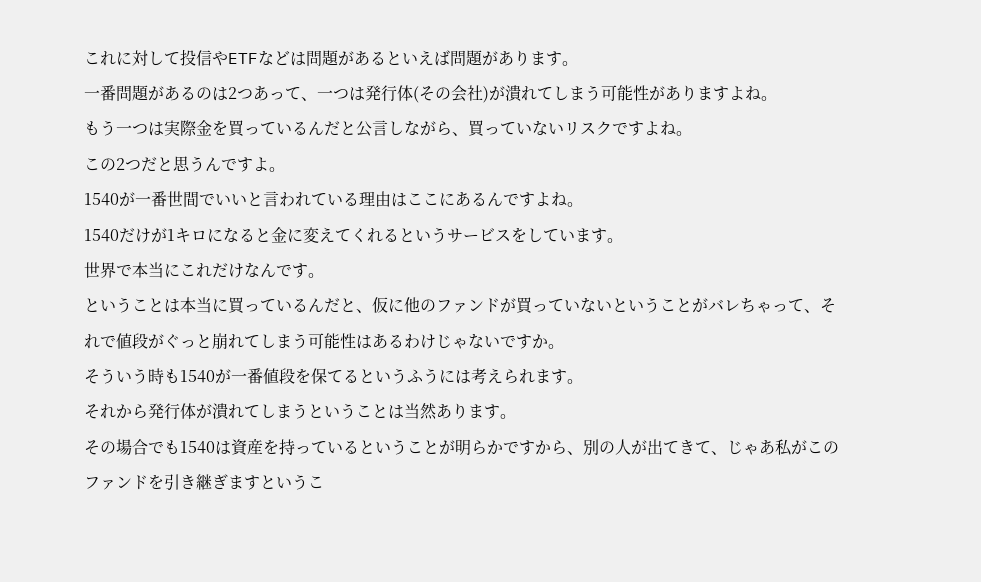これに対して投信やETFなどは問題があるといえば問題があります。
一番問題があるのは2つあって、一つは発行体(その会社)が潰れてしまう可能性がありますよね。
もう一つは実際金を買っているんだと公言しながら、買っていないリスクですよね。
この2つだと思うんですよ。
1540が一番世間でいいと言われている理由はここにあるんですよね。
1540だけが1キロになると金に変えてくれるというサービスをしています。
世界で本当にこれだけなんです。
ということは本当に買っているんだと、仮に他のファンドが買っていないということがバレちゃって、それで値段がぐっと崩れてしまう可能性はあるわけじゃないですか。
そういう時も1540が一番値段を保てるというふうには考えられます。
それから発行体が潰れてしまうということは当然あります。
その場合でも1540は資産を持っているということが明らかですから、別の人が出てきて、じゃあ私がこのファンドを引き継ぎますというこ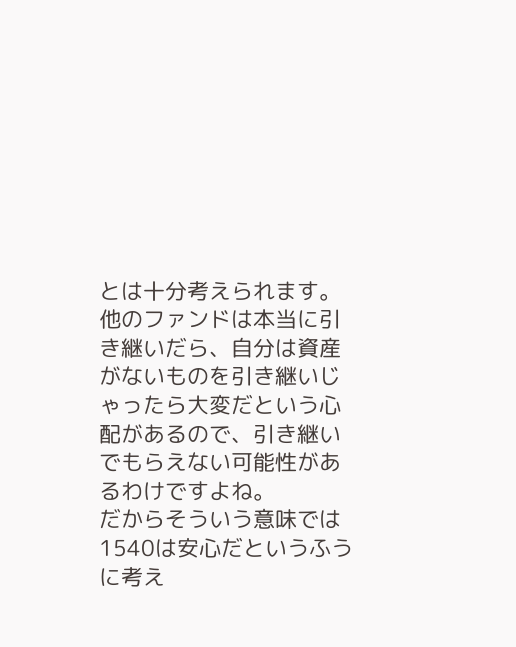とは十分考えられます。
他のファンドは本当に引き継いだら、自分は資産がないものを引き継いじゃったら大変だという心配があるので、引き継いでもらえない可能性があるわけですよね。
だからそういう意味では1540は安心だというふうに考え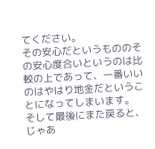てください。
その安心だというもののその安心度合いというのは比較の上であって、一番いいのはやはり地金だということになってしまいます。
そして最後にまた戻ると、じゃあ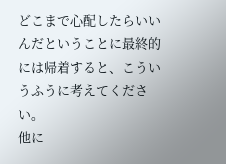どこまで心配したらいいんだということに最終的には帰着すると、こういうふうに考えてください。
他に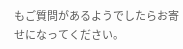もご質問があるようでしたらお寄せになってください。